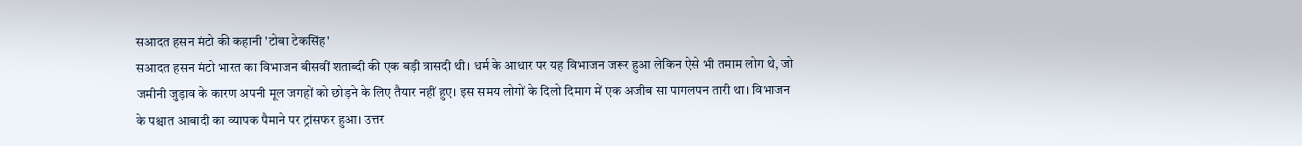सआदत हसन मंटो की कहानी 'टोबा टेकसिंह'
सआदत हसन मंटो भारत का विभाजन बीसवीं शताब्दी की एक बड़ी त्रासदी थी। धर्म के आधार पर यह विभाजन जरूर हुआ लेकिन ऐसे भी तमाम लोग थे, जो जमीनी जुड़ाव के कारण अपनी मूल जगहों को छोड़ने के लिए तैयार नहीं हुए। इस समय लोगों के दिलो दिमाग में एक अजीब सा पागलपन तारी था। विभाजन के पश्चात आबादी का व्यापक पैमाने पर ट्रांसफर हुआ। उत्तर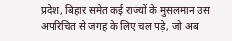प्रदेश, बिहार समेत कई राज्यों के मुसलमान उस अपरिचित से जगह के लिए चल पड़े, जो अब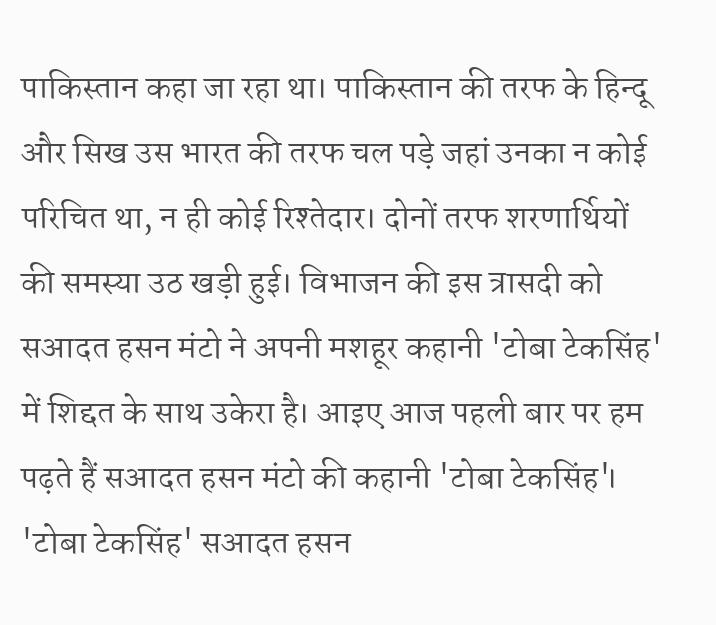पाकिस्तान कहा जा रहा था। पाकिस्तान की तरफ के हिन्दू और सिख उस भारत की तरफ चल पड़े जहां उनका न कोई परिचित था, न ही कोई रिश्तेदार। दोनों तरफ शरणार्थियों की समस्या उठ खड़ी हुई। विभाजन की इस त्रासदी को सआदत हसन मंटो ने अपनी मशहूर कहानी 'टोबा टेकसिंह' में शिद्दत के साथ उकेरा है। आइए आज पहली बार पर हम पढ़ते हैं सआदत हसन मंटो की कहानी 'टोबा टेकसिंह'। 'टोबा टेकसिंह' सआदत हसन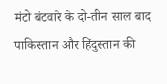मंटो बंटवारे के दो-तीन साल बाद पाकिस्तान और हिंदुस्तान की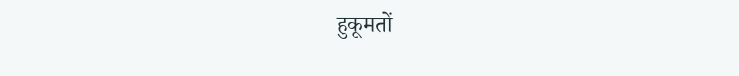हुकूमतों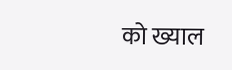को ख्याल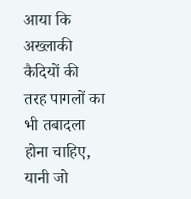आया कि अख्लाकी कैदियों की तरह पागलों का भी तबादला होना चाहिए, यानी जो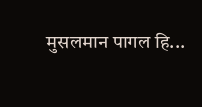मुसलमान पागल हि...